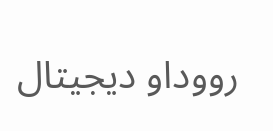رووداو ديجيتال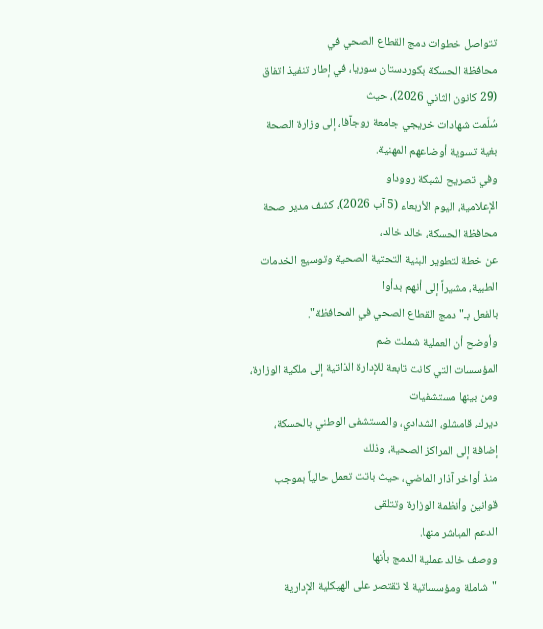تتواصل خطوات دمج القطاع الصحي في
محافظة الحسكة بكوردستان سوريا، في إطار تنفيذ اتفاق (29 كانون الثاني 2026)، حيث
سُلّمت شهادات خريجي جامعة روجآفا، إلى وزارة الصحة بغية تسوية أوضاعهم المهنية.
وفي تصريح لشبكة رووداو
الإعلامية، اليوم الأربعاء (5 آب 2026)، كشف مدير صحة محافظة الحسكة، خالد خالد،
عن خطة لتطوير البنية التحتية الصحية وتوسيع الخدمات الطبية، مشيراً إلى أنهم بدأوا
بالفعل بـ"دمج القطاع الصحي في المحافظة".
وأوضح أن العملية شملت ضم
المؤسسات التي كانت تابعة للإدارة الذاتية إلى ملكية الوزارة، ومن بينها مستشفيات
ديرك، قامشلو، الشدادي، والمستشفى الوطني بالحسكة، إضافة إلى المراكز الصحية، وذلك
منذ أواخر آذار الماضي، حيث باتت تعمل حالياً بموجب قوانين وأنظمة الوزارة وتتلقى
الدعم المباشر منها.
ووصف خالد عملية الدمج بأنها
"شاملة ومؤسساتية لا تقتصر على الهيكلية الإدارية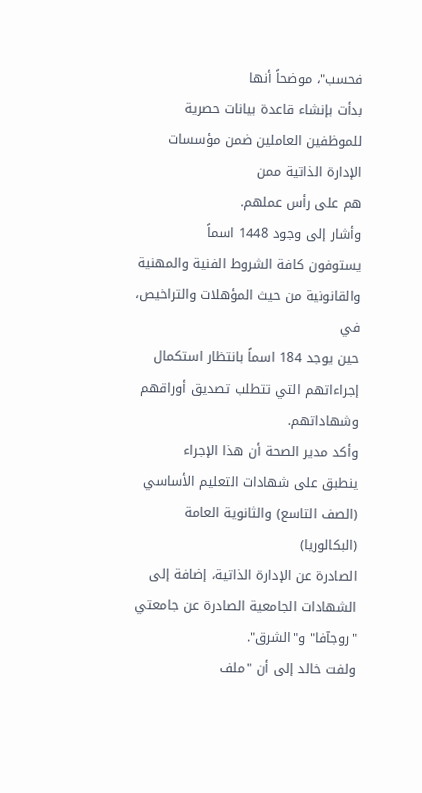فحسب"، موضحاً أنها
بدأت بإنشاء قاعدة بيانات حصرية للموظفين العاملين ضمن مؤسسات الإدارة الذاتية ممن
هم على رأس عملهم.
وأشار إلى وجود 1448 اسماً
يستوفون كافة الشروط الفنية والمهنية والقانونية من حيث المؤهلات والتراخيص، في
حين يوجد 184 اسماً بانتظار استكمال إجراءاتهم التي تتطلب تصديق أوراقهم وشهاداتهم.
وأكد مدير الصحة أن هذا الإجراء
ينطبق على شهادات التعليم الأساسي (الصف التاسع) والثانوية العامة (البكالوريا)
الصادرة عن الإدارة الذاتية، إضافة إلى الشهادات الجامعية الصادرة عن جامعتي
"روجآفا" و"الشرق".
ولفت خالد إلى أن "ملف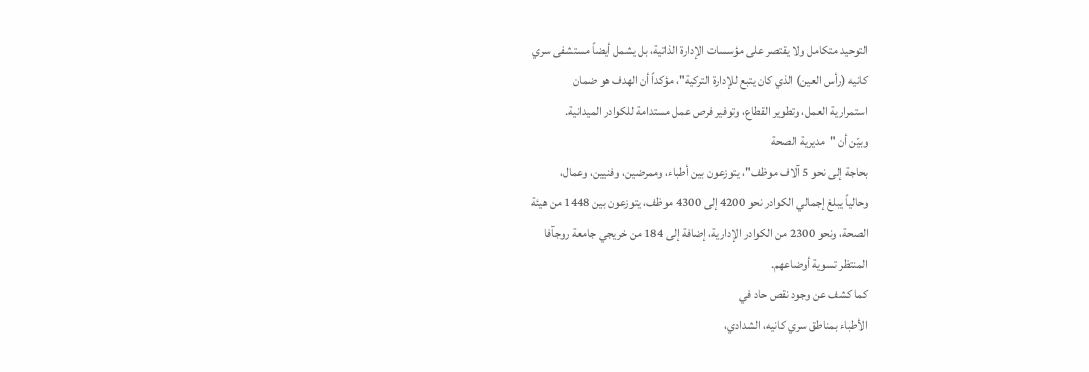التوحيد متكامل ولا يقتصر على مؤسسات الإدارة الذاتية، بل يشمل أيضاً مستشفى سري
كانيه (رأس العين) الذي كان يتبع للإدارة التركية"، مؤكداً أن الهدف هو ضمان
استمرارية العمل، وتطوير القطاع، وتوفير فرص عمل مستدامة للكوادر الميدانية.
وبيّن أن "مديرية الصحة
بحاجة إلى نحو 5 آلاف موظف"، يتوزعون بين أطباء، وممرضين، وفنيين، وعمال،
وحالياً يبلغ إجمالي الكوادر نحو 4200 إلى 4300 موظف، يتوزعون بين 1448 من هيئة
الصحة، ونحو 2300 من الكوادر الإدارية، إضافة إلى 184 من خريجي جامعة روجآفا
المنتظر تسوية أوضاعهم.
كما كشف عن وجود نقص حاد في
الأطباء بمناطق سري كانيه، الشدادي،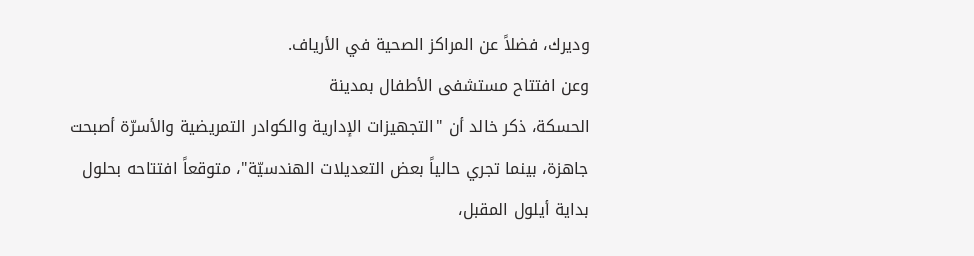وديرك، فضلاً عن المراكز الصحية في الأرياف.
وعن افتتاح مستشفى الأطفال بمدينة
الحسكة، ذكر خالد أن "التجهيزات الإدارية والكوادر التمريضية والأسرّة أصبحت
جاهزة، بينما تجري حالياً بعض التعديلات الهندسيّة"، متوقعاً افتتاحه بحلول
بداية أيلول المقبل،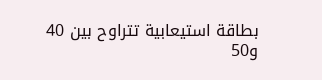بطاقة استيعابية تتراوح بين 40 و50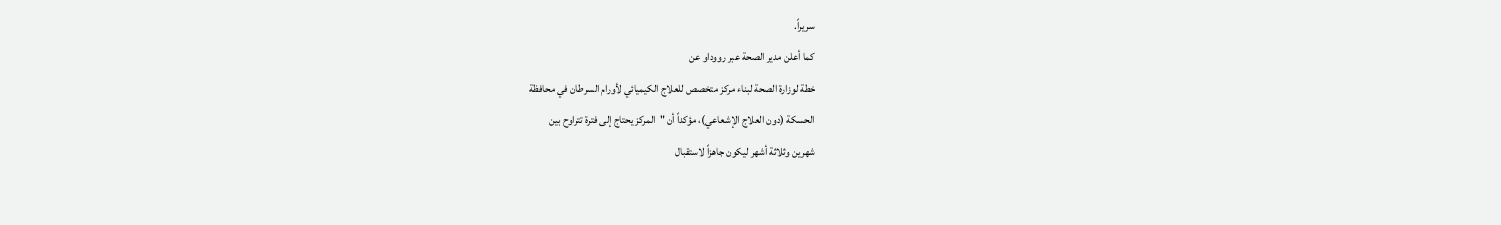سريراً.
كما أعلن مدير الصحة عبر رووداو عن
خطة لوزارة الصحة لبناء مركز متخصص للعلاج الكيميائي لأورام السرطان في محافظة
الحسكة (دون العلاج الإشعاعي)، مؤكداً أن "المركز يحتاج إلى فترة تتراوح بين
شهرين وثلاثة أشهر ليكون جاهزاً لاستقبال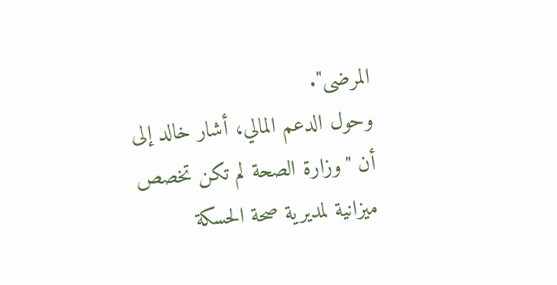المرضى".
وحول الدعم المالي، أشار خالد إلى
أن "وزارة الصحة لم تكن تخصص ميزانية لمديرية صحة الحسكة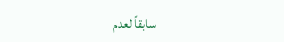سابقاً لعدم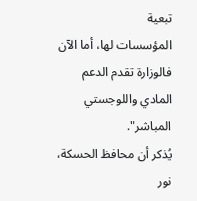تبعية
المؤسسات لها، أما الآن فالوزارة تقدم الدعم المادي واللوجستي المباشر".
يُذكر أن محافظ الحسكة، نور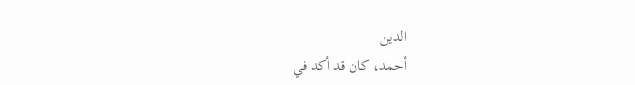الدين
أحمد، كان قد أكد في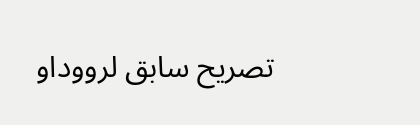تصريح سابق لرووداو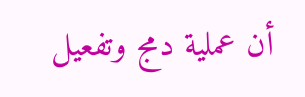أن عملية دمج وتفعيل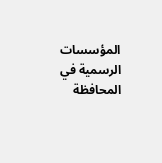المؤسسات الرسمية في
المحافظة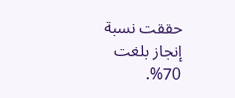حققت نسبة إنجاز بلغت 70%.